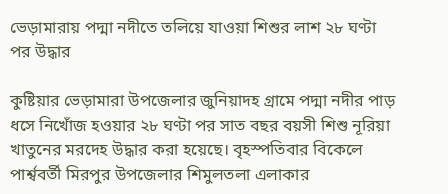ভেড়ামারায় পদ্মা নদীতে তলিয়ে যাওয়া শিশুর লাশ ২৮ ঘণ্টা পর উদ্ধার

কুষ্টিয়ার ভেড়ামারা উপজেলার জুনিয়াদহ গ্রামে পদ্মা নদীর পাড় ধসে নিখোঁজ হওয়ার ২৮ ঘণ্টা পর সাত বছর বয়সী শিশু নূরিয়া খাতুনের মরদেহ উদ্ধার করা হয়েছে। বৃহস্পতিবার বিকেলে পার্শ্ববর্তী মিরপুর উপজেলার শিমুলতলা এলাকার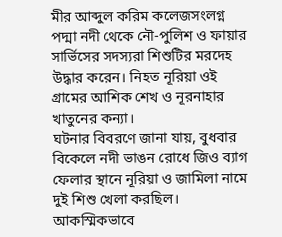মীর আব্দুল করিম কলেজসংলগ্ন পদ্মা নদী থেকে নৌ-পুলিশ ও ফায়ার সার্ভিসের সদস্যরা শিশুটির মরদেহ উদ্ধার করেন। নিহত নূরিয়া ওই গ্রামের আশিক শেখ ও নূরনাহার খাতুনের কন্যা।
ঘটনার বিবরণে জানা যায়, বুধবার বিকেলে নদী ভাঙন রোধে জিও ব্যাগ ফেলার স্থানে নূরিয়া ও জামিলা নামে দুই শিশু খেলা করছিল। আকস্মিকভাবে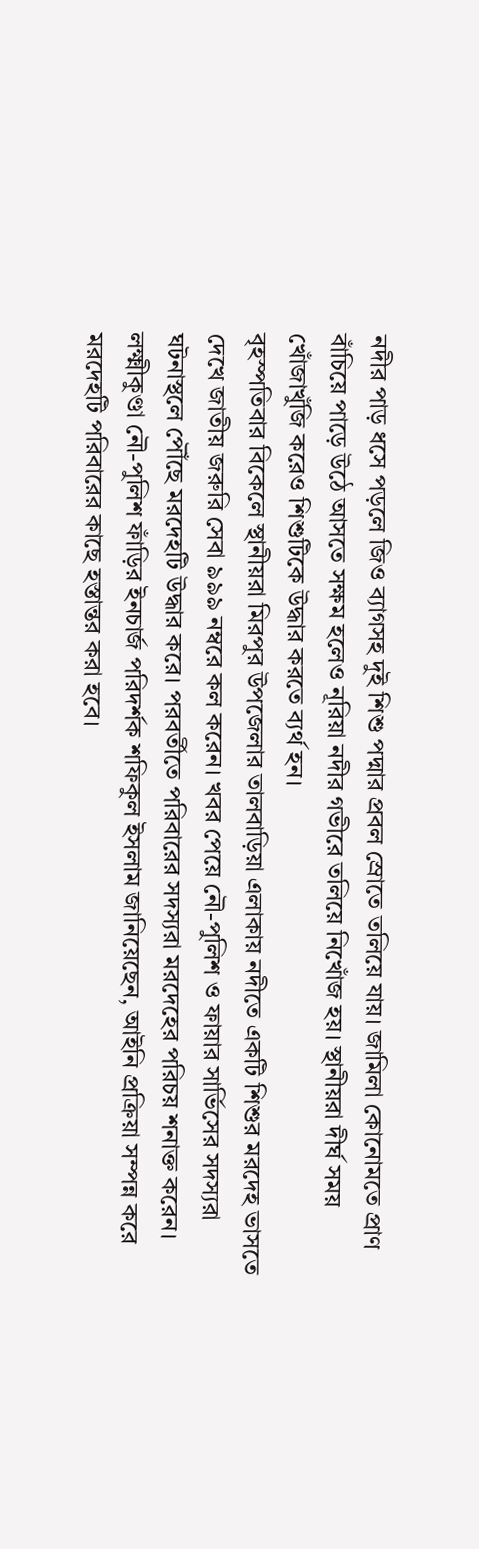নদীর পাড় ধসে পড়লে জিও ব্যাগসহ দুই শিশু পদ্মার প্রবল স্রোতে তলিয়ে যায়। জামিলা কোনোমতে প্রাণ বাঁচিয়ে পাড়ে উঠে আসতে সক্ষম হলেও নূরিয়া নদীর গভীরে তলিয়ে নিখোঁজ হয়। স্থানীয়রা দীর্ঘ সময় খোঁজাখুঁজি করেও শিশুটিকে উদ্ধার করতে ব্যর্থ হন।
বৃহস্পতিবার বিকেলে স্থানীয়রা মিরপুর উপজেলার তালবাড়িয়া এলাকায় নদীতে একটি শিশুর মরদেহ ভাসতে দেখে জাতীয় জরুরি সেবা ৯৯৯ নম্বরে কল করেন। খবর পেয়ে নৌ-পুলিশ ও ফায়ার সার্ভিসের সদস্যরা ঘটনাস্থলে পৌঁছে মরদেহটি উদ্ধার করে। পরবর্তীতে পরিবারের সদস্যরা মরদেহের পরিচয় শনাক্ত করেন।
লক্ষ্মীকুণ্ডা নৌ-পুলিশ ফাঁড়ির ইনচার্জ পরিদর্শক শফিকুল ইসলাম জানিয়েছেন, আইনি প্রক্রিয়া সম্পন্ন করে মরদেহটি পরিবারের কাছে হস্তান্তর করা হবে।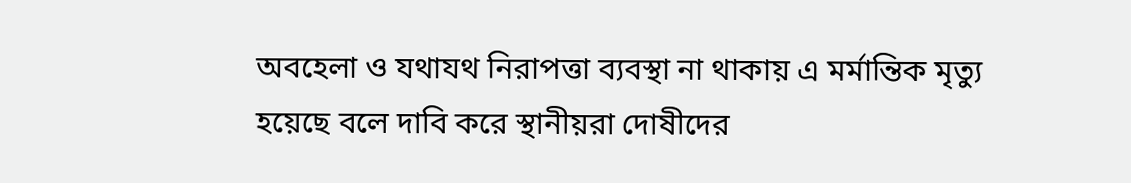অবহেলা ও যথাযথ নিরাপত্তা ব্যবস্থা না থাকায় এ মর্মান্তিক মৃত্যু হয়েছে বলে দাবি করে স্থানীয়রা দোষীদের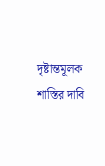দৃষ্টান্তমূলক শাস্তির দাবি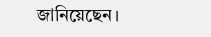জানিয়েছেন।